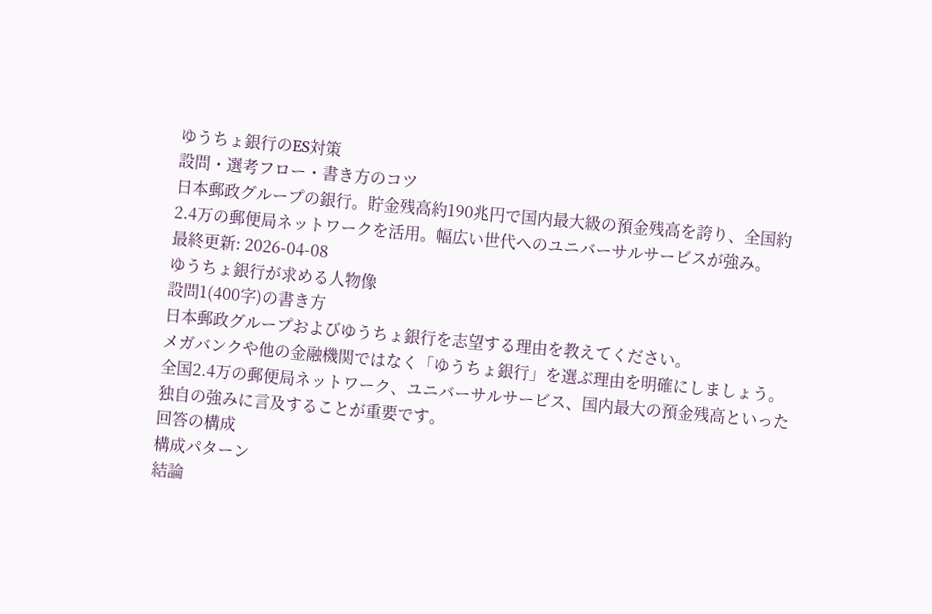ゆうちょ銀行のES対策
設問・選考フロー・書き方のコツ
日本郵政グループの銀行。貯金残高約190兆円で国内最大級の預金残高を誇り、全国約2.4万の郵便局ネットワークを活用。幅広い世代へのユニバーサルサービスが強み。
最終更新: 2026-04-08
ゆうちょ銀行が求める人物像
設問1(400字)の書き方
日本郵政グループおよびゆうちょ銀行を志望する理由を教えてください。
メガバンクや他の金融機関ではなく「ゆうちょ銀行」を選ぶ理由を明確にしましょう。全国2.4万の郵便局ネットワーク、ユニバーサルサービス、国内最大の預金残高といった独自の強みに言及することが重要です。
回答の構成
構成パターン
結論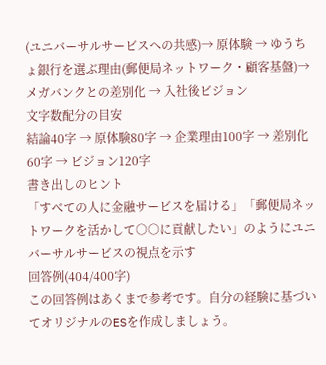(ユニバーサルサービスへの共感)→ 原体験 → ゆうちょ銀行を選ぶ理由(郵便局ネットワーク・顧客基盤)→ メガバンクとの差別化 → 入社後ビジョン
文字数配分の目安
結論40字 → 原体験80字 → 企業理由100字 → 差別化60字 → ビジョン120字
書き出しのヒント
「すべての人に金融サービスを届ける」「郵便局ネットワークを活かして○○に貢献したい」のようにユニバーサルサービスの視点を示す
回答例(404/400字)
この回答例はあくまで参考です。自分の経験に基づいてオリジナルのESを作成しましょう。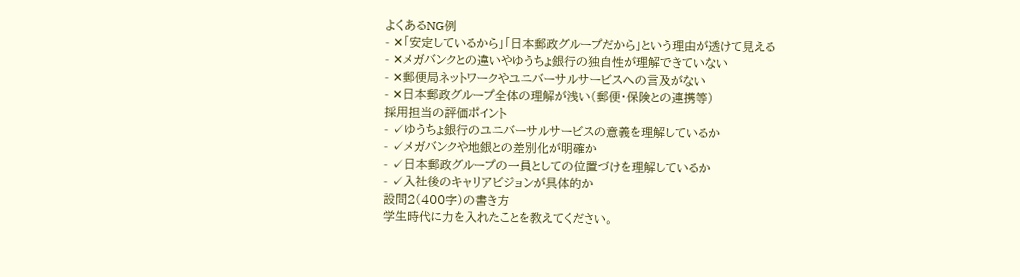よくあるNG例
- ✕「安定しているから」「日本郵政グループだから」という理由が透けて見える
- ✕メガバンクとの違いやゆうちょ銀行の独自性が理解できていない
- ✕郵便局ネットワークやユニバーサルサービスへの言及がない
- ✕日本郵政グループ全体の理解が浅い(郵便・保険との連携等)
採用担当の評価ポイント
- ✓ゆうちょ銀行のユニバーサルサービスの意義を理解しているか
- ✓メガバンクや地銀との差別化が明確か
- ✓日本郵政グループの一員としての位置づけを理解しているか
- ✓入社後のキャリアビジョンが具体的か
設問2(400字)の書き方
学生時代に力を入れたことを教えてください。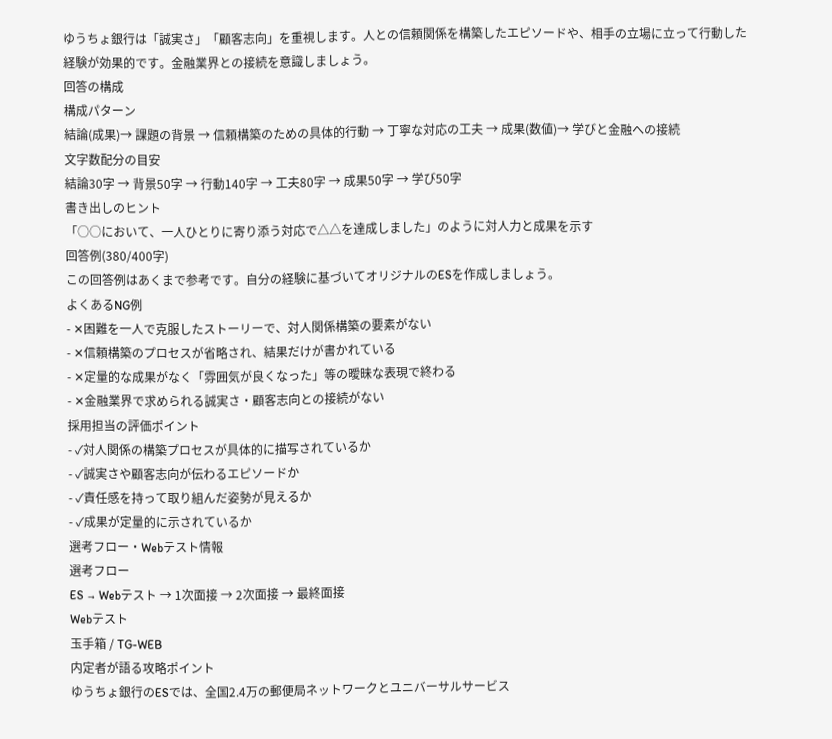ゆうちょ銀行は「誠実さ」「顧客志向」を重視します。人との信頼関係を構築したエピソードや、相手の立場に立って行動した経験が効果的です。金融業界との接続を意識しましょう。
回答の構成
構成パターン
結論(成果)→ 課題の背景 → 信頼構築のための具体的行動 → 丁寧な対応の工夫 → 成果(数値)→ 学びと金融への接続
文字数配分の目安
結論30字 → 背景50字 → 行動140字 → 工夫80字 → 成果50字 → 学び50字
書き出しのヒント
「○○において、一人ひとりに寄り添う対応で△△を達成しました」のように対人力と成果を示す
回答例(380/400字)
この回答例はあくまで参考です。自分の経験に基づいてオリジナルのESを作成しましょう。
よくあるNG例
- ✕困難を一人で克服したストーリーで、対人関係構築の要素がない
- ✕信頼構築のプロセスが省略され、結果だけが書かれている
- ✕定量的な成果がなく「雰囲気が良くなった」等の曖昧な表現で終わる
- ✕金融業界で求められる誠実さ・顧客志向との接続がない
採用担当の評価ポイント
- ✓対人関係の構築プロセスが具体的に描写されているか
- ✓誠実さや顧客志向が伝わるエピソードか
- ✓責任感を持って取り組んだ姿勢が見えるか
- ✓成果が定量的に示されているか
選考フロー・Webテスト情報
選考フロー
ES → Webテスト → 1次面接 → 2次面接 → 最終面接
Webテスト
玉手箱 / TG-WEB
内定者が語る攻略ポイント
ゆうちょ銀行のESでは、全国2.4万の郵便局ネットワークとユニバーサルサービス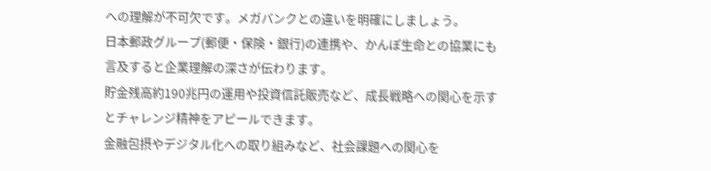への理解が不可欠です。メガバンクとの違いを明確にしましょう。
日本郵政グループ(郵便・保険・銀行)の連携や、かんぽ生命との協業にも言及すると企業理解の深さが伝わります。
貯金残高約190兆円の運用や投資信託販売など、成長戦略への関心を示すとチャレンジ精神をアピールできます。
金融包摂やデジタル化への取り組みなど、社会課題への関心を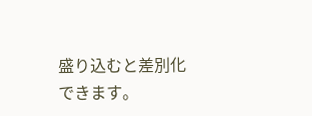盛り込むと差別化できます。